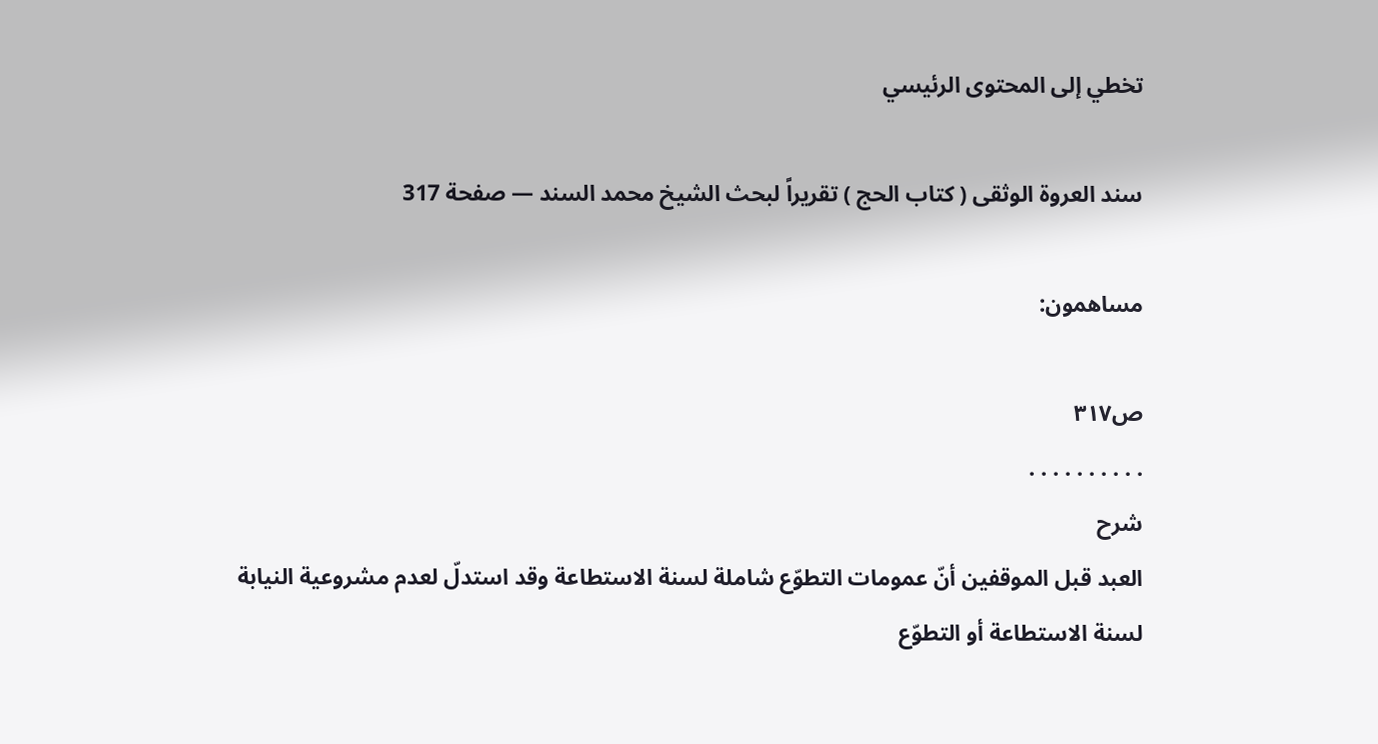تخطي إلى المحتوى الرئيسي

سند العروة الوثقى ( كتاب الحج ) تقريراً لبحث الشيخ محمد السند — صفحة 317

مساهمون:

ص٣١٧
. . . . . . . . . .
شرح
العبد قبل الموقفين أنّ عمومات التطوّع شاملة لسنة الاستطاعة وقد استدلّ لعدم مشروعية النيابة لسنة الاستطاعة أو التطوّع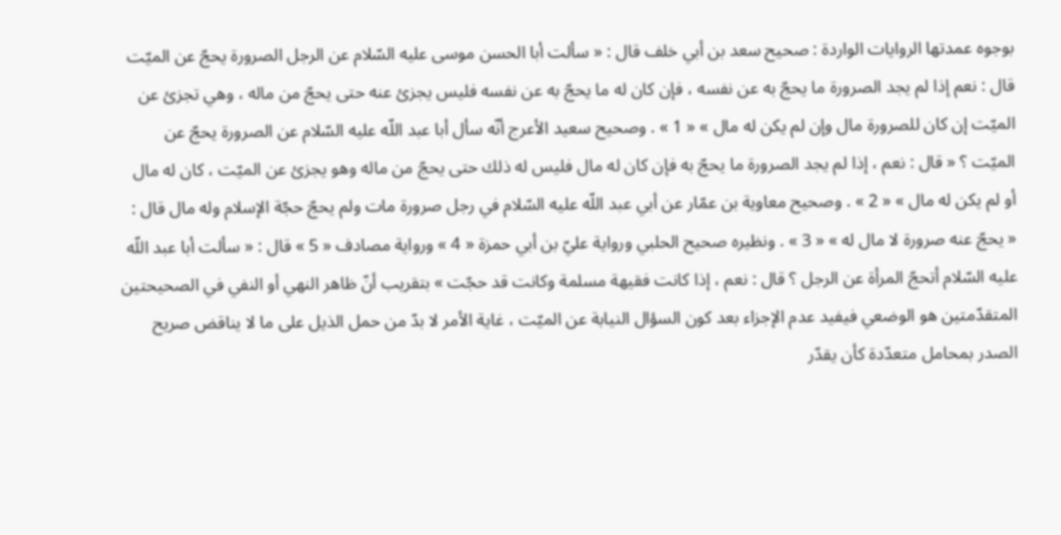بوجوه عمدتها الروايات الواردة : صحيح سعد بن أبي خلف قال : « سألت أبا الحسن موسى عليه السّلام عن الرجل الصرورة يحجّ عن الميّت قال : نعم إذا لم يجد الصرورة ما يحجّ به عن نفسه ، فإن كان له ما يحجّ به عن نفسه فليس يجزئ عنه حتى يحجّ من ماله ، وهي تجزئ عن الميّت إن كان للصرورة مال وإن لم يكن له مال » « 1 » . وصحيح سعيد الأعرج أنّه سأل أبا عبد اللّه عليه السّلام عن الصرورة يحجّ عن الميّت ؟ « قال : نعم ، إذا لم يجد الصرورة ما يحجّ به فإن كان له مال فليس له ذلك حتى يحجّ من ماله وهو يجزئ عن الميّت ، كان له مال أو لم يكن له مال » « 2 » . وصحيح معاوية بن عمّار عن أبي عبد اللّه عليه السّلام في رجل صرورة مات ولم يحجّ حجّة الإسلام وله مال قال : « يحجّ عنه صرورة لا مال له » « 3 » . ونظيره صحيح الحلبي ورواية عليّ بن أبي حمزة « 4 » ورواية مصادف « 5 » قال : « سألت أبا عبد اللّه عليه السّلام أتحجّ المرأة عن الرجل ؟ قال : نعم ، إذا كانت فقيهة مسلمة وكانت قد حجّت » بتقريب أنّ ظاهر النهي أو النفي في الصحيحتين المتقدّمتين هو الوضعي فيفيد عدم الإجزاء بعد كون السؤال النيابة عن الميّت ، غاية الأمر لا بدّ من حمل الذيل على ما لا يناقض صريح الصدر بمحامل متعدّدة كأن يقدّر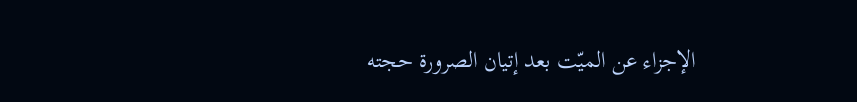الإجزاء عن الميّت بعد إتيان الصرورة حجته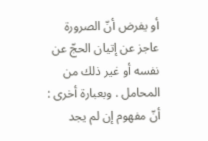أو يفرض أنّ الصرورة عاجز عن إتيان الحجّ عن نفسه أو غير ذلك من المحامل . وبعبارة أخرى : أنّ مفهوم إن لم يجد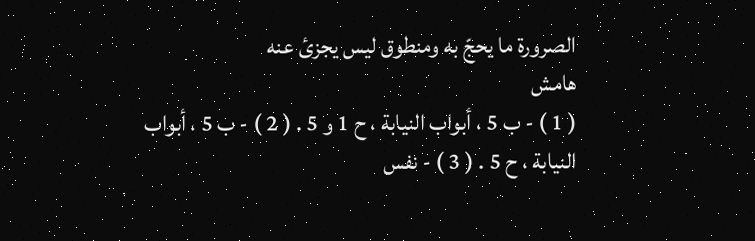الصرورة ما يحجّ به ومنطوق ليس يجزئ عنه
هامش
( 1 ) - ب 5 ، أبواب النيابة ، ح 1 و 5 . ( 2 ) - ب 5 ، أبواب النيابة ، ح 5 . ( 3 ) - نفس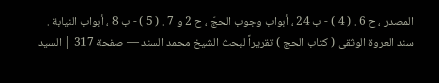المصدر ، ح 6 . ( 4 ) - ب 24 ، أبواب وجوب الحجّ ، ح 2 و 7 . ( 5 ) - ب 8 ، أبواب النيابة .
سند العروة الوثقى ( كتاب الحج ) تقريراً لبحث الشيخ محمد السند — صفحة 317 | السيد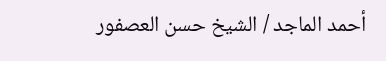أحمد الماجد / الشيخ حسن العصفور